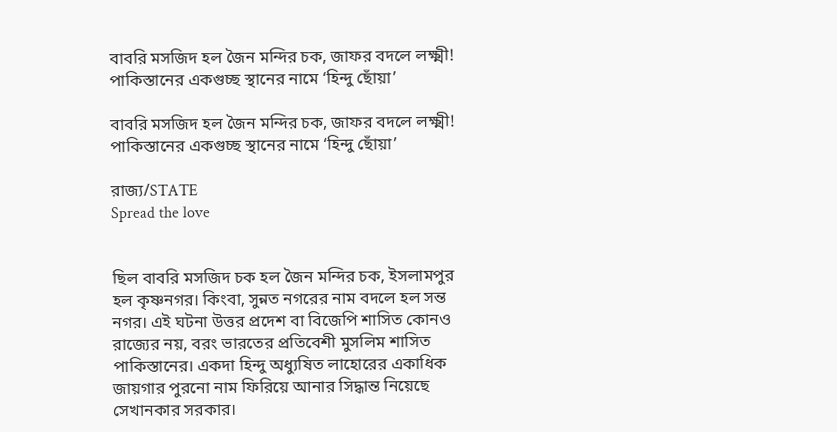বাবরি মসজিদ হল জৈন মন্দির চক, জাফর বদলে লক্ষ্মী! পাকিস্তানের একগুচ্ছ স্থানের নামে ‘হিন্দু ছোঁয়া’

বাবরি মসজিদ হল জৈন মন্দির চক, জাফর বদলে লক্ষ্মী! পাকিস্তানের একগুচ্ছ স্থানের নামে ‘হিন্দু ছোঁয়া’

রাজ্য/STATE
Spread the love


ছিল বাবরি মসজিদ চক হল জৈন মন্দির চক, ইসলামপুর হল কৃষ্ণনগর। কিংবা, সুন্নত নগরের নাম বদলে হল সন্ত নগর। এই ঘটনা উত্তর প্রদেশ বা বিজেপি শাসিত কোনও রাজ্যের নয়, বরং ভারতের প্রতিবেশী মুসলিম শাসিত পাকিস্তানের। একদা হিন্দু অধ্যুষিত লাহোরের একাধিক জায়গার পুরনো নাম ফিরিয়ে আনার সিদ্ধান্ত নিয়েছে সেখানকার সরকার।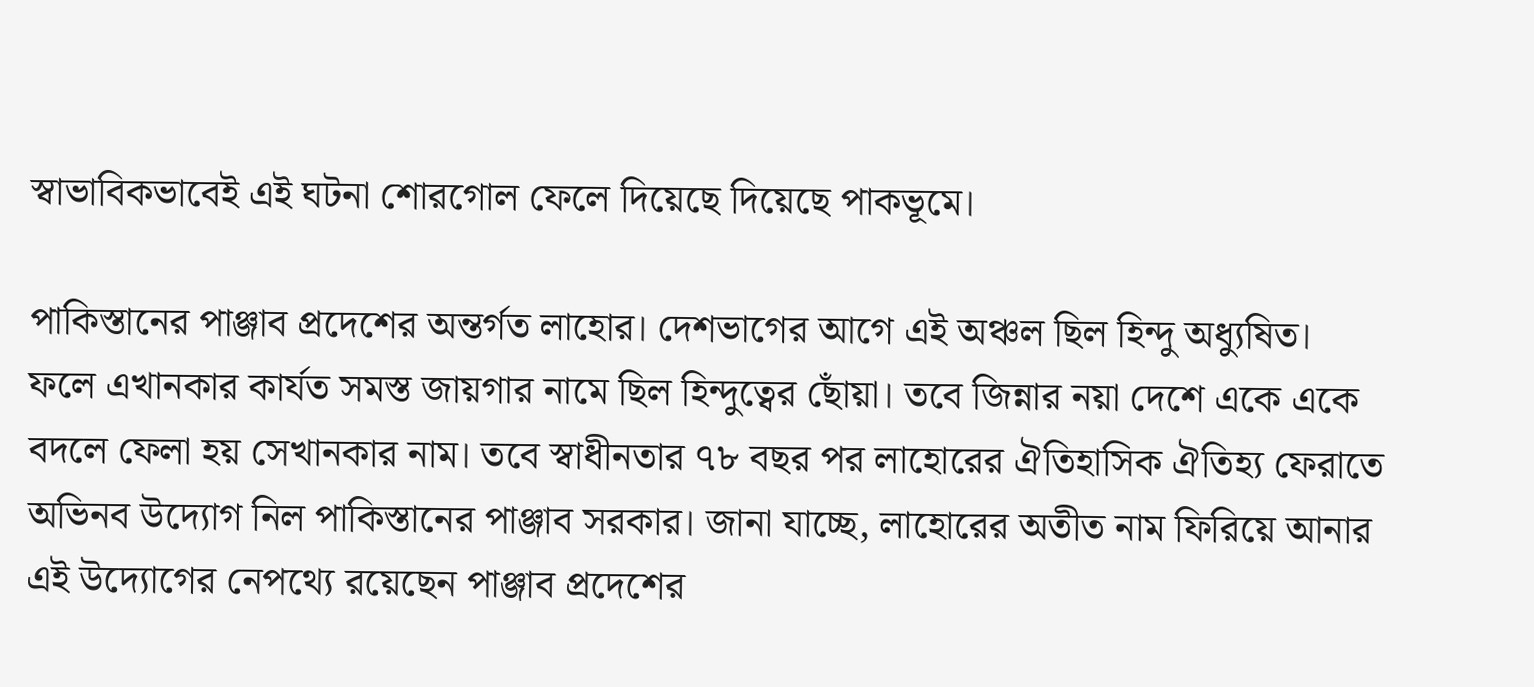স্বাভাবিকভাবেই এই ঘটনা শোরগোল ফেলে দিয়েছে দিয়েছে পাকভূমে।

পাকিস্তানের পাঞ্জাব প্রদেশের অন্তর্গত লাহোর। দেশভাগের আগে এই অঞ্চল ছিল হিন্দু অধ্যুষিত। ফলে এখানকার কার্যত সমস্ত জায়গার নামে ছিল হিন্দুত্বের ছোঁয়া। তবে জিন্নার নয়া দেশে একে একে বদলে ফেলা হয় সেখানকার নাম। তবে স্বাধীনতার ৭৮ বছর পর লাহোরের ঐতিহাসিক ঐতিহ্য ফেরাতে অভিনব উদ্যোগ নিল পাকিস্তানের পাঞ্জাব সরকার। জানা যাচ্ছে, লাহোরের অতীত নাম ফিরিয়ে আনার এই উদ্যোগের নেপথ্যে রয়েছেন পাঞ্জাব প্রদেশের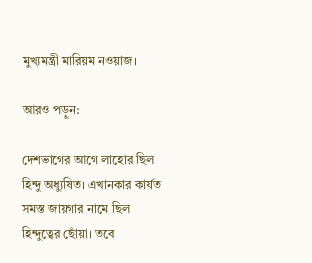মুখ্যমন্ত্রী মারিয়ম নওয়াজ।

আরও পড়ুন:

দেশভাগের আগে লাহোর ছিল হিন্দু অধ্যুষিত। এখানকার কার্যত সমস্ত জায়গার নামে ছিল হিন্দুত্বের ছোঁয়া। তবে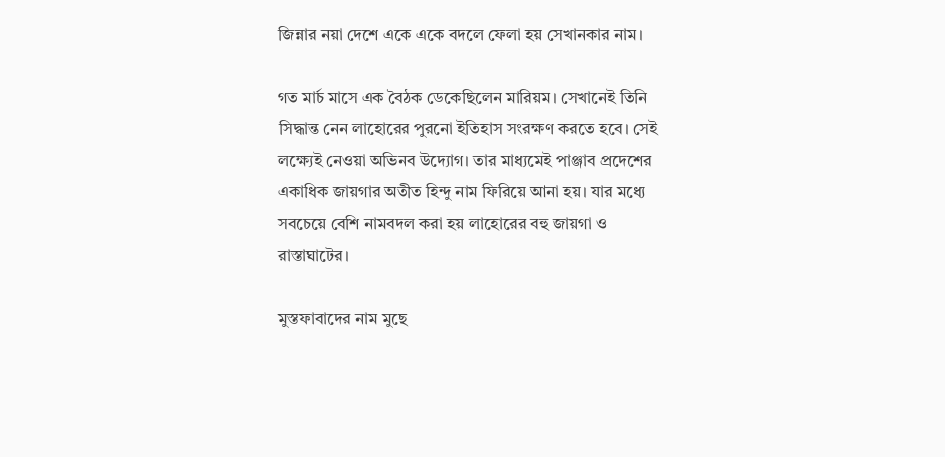জিন্নার নয়া দেশে একে একে বদলে ফেলা হয় সেখানকার নাম।

গত মার্চ মাসে এক বৈঠক ডেকেছিলেন মারিয়ম। সেখানেই তিনি সিদ্ধান্ত নেন লাহোরের পুরনো ইতিহাস সংরক্ষণ করতে হবে। সেই লক্ষ্যেই নেওয়া অভিনব উদ্যোগ। তার মাধ্যমেই পাঞ্জাব প্রদেশের একাধিক জায়গার অতীত হিন্দু নাম ফিরিয়ে আনা হয়। যার মধ্যে সবচেয়ে বেশি নামবদল করা হয় লাহোরের বহু জায়গা ও রাস্তাঘাটের।

মুস্তফাবাদের নাম মুছে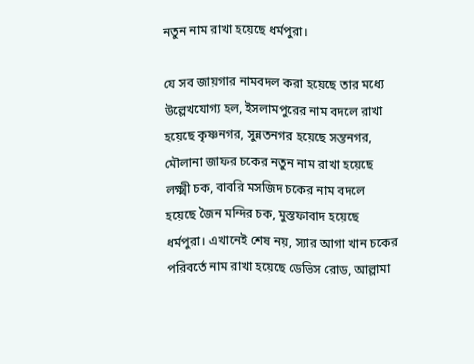নতুন নাম রাখা হয়েছে ধর্মপুরা।

যে সব জায়গার নামবদল করা হয়েছে তার মধ্যে উল্লেখযোগ্য হল, ইসলামপুরের নাম বদলে রাখা হয়েছে কৃষ্ণনগর, সুন্নতনগর হয়েছে সন্তনগর, মৌলানা জাফর চকের নতুন নাম রাখা হয়েছে লক্ষ্মী চক, বাবরি মসজিদ চকের নাম বদলে হয়েছে জৈন মন্দির চক, মুস্তফাবাদ হয়েছে ধর্মপুরা। এখানেই শেষ নয়, স্যার আগা খান চকের পরিবর্তে নাম রাখা হয়েছে ডেভিস রোড, আল্লামা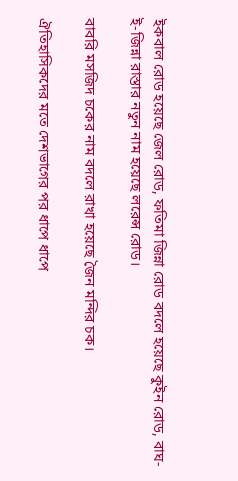ইকবাল রোড হয়েছে জেল রোড, ফতিমা জিন্না রোড বদলে হয়েছে কুইন রোড, বাঘ-ই-জিন্না রাস্তার নতুন নাম হয়েছে লরেন্স রোড।

বাবরি মসজিদ চকের নাম বদলে রাখা হয়েছে জৈন মন্দির চক।

ঐতিহাসিকদের মতে দেশভাগের পর ধাপে ধাপে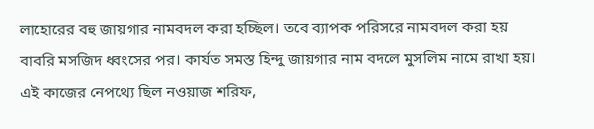লাহোরের বহু জায়গার নামবদল করা হচ্ছিল। তবে ব্যাপক পরিসরে নামবদল করা হয় বাবরি মসজিদ ধ্বংসের পর। কার্যত সমস্ত হিন্দু জায়গার নাম বদলে মুসলিম নামে রাখা হয়। এই কাজের নেপথ্যে ছিল নওয়াজ শরিফ,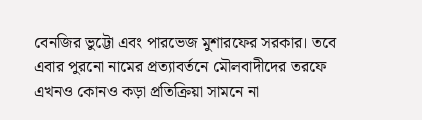বেনজির ভুট্টো এবং পারভেজ মুশারফের সরকার। তবে এবার পুরনো নামের প্রত্যাবর্তনে মৌলবাদীদের তরফে এখনও কোনও কড়া প্রতিক্রিয়া সামনে না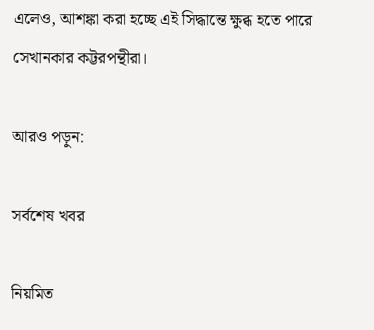এলেও, আশঙ্কা করা হচ্ছে এই সিদ্ধান্তে ক্ষুব্ধ হতে পারে সেখানকার কট্টরপন্থীরা।

আরও পড়ুন:

সর্বশেষ খবর

নিয়মিত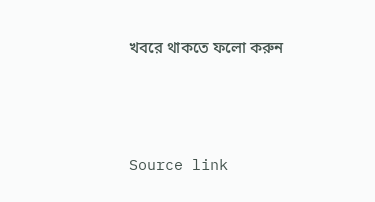খবরে থাকতে ফলো করুন





Source link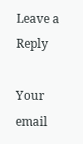Leave a Reply

Your email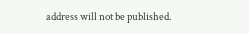address will not be published.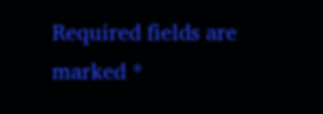Required fields are marked *